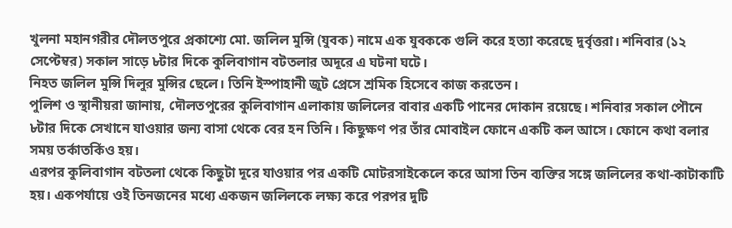খুলনা মহানগরীর দৌলতপুরে প্রকাশ্যে মো. জলিল মুন্সি (যুবক) নামে এক যুবককে গুলি করে হত্যা করেছে দুর্বৃত্তরা। শনিবার (১২ সেপ্টেম্বর) সকাল সাড়ে ৮টার দিকে কুলিবাগান বটতলার অদূরে এ ঘটনা ঘটে।
নিহত জলিল মুন্সি দিলুর মুন্সির ছেলে। তিনি ইস্পাহানী জুট প্রেসে শ্রমিক হিসেবে কাজ করতেন।
পুলিশ ও স্থানীয়রা জানায়, দৌলতপুরের কুলিবাগান এলাকায় জলিলের বাবার একটি পানের দোকান রয়েছে। শনিবার সকাল পৌনে ৮টার দিকে সেখানে যাওয়ার জন্য বাসা থেকে বের হন তিনি। কিছুক্ষণ পর তাঁর মোবাইল ফোনে একটি কল আসে। ফোনে কথা বলার সময় তর্কাতর্কিও হয়।
এরপর কুলিবাগান বটতলা থেকে কিছুটা দূরে যাওয়ার পর একটি মোটরসাইকেলে করে আসা তিন ব্যক্তির সঙ্গে জলিলের কথা-কাটাকাটি হয়। একপর্যায়ে ওই তিনজনের মধ্যে একজন জলিলকে লক্ষ্য করে পরপর দুটি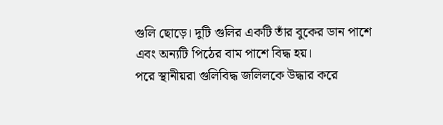গুলি ছোড়ে। দুটি গুলির একটি তাঁর বুকের ডান পাশে এবং অন্যটি পিঠের বাম পাশে বিদ্ধ হয়।
পরে স্থানীয়রা গুলিবিদ্ধ জলিলকে উদ্ধার করে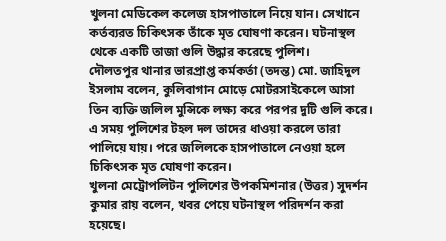খুলনা মেডিকেল কলেজ হাসপাতালে নিয়ে যান। সেখানে কর্তব্যরত চিকিৎসক তাঁকে মৃত ঘোষণা করেন। ঘটনাস্থল থেকে একটি তাজা গুলি উদ্ধার করেছে পুলিশ।
দৌলতপুর থানার ভারপ্রাপ্ত কর্মকর্তা (তদন্ত) মো. জাহিদুল ইসলাম বলেন, কুলিবাগান মোড়ে মোটরসাইকেলে আসা তিন ব্যক্তি জলিল মুন্সিকে লক্ষ্য করে পরপর দুটি গুলি করে। এ সময় পুলিশের টহল দল তাদের ধাওয়া করলে তারা পালিয়ে যায়। পরে জলিলকে হাসপাতালে নেওয়া হলে চিকিৎসক মৃত ঘোষণা করেন।
খুলনা মেট্রোপলিটন পুলিশের উপকমিশনার (উত্তর) সুদর্শন কুমার রায় বলেন, খবর পেয়ে ঘটনাস্থল পরিদর্শন করা হয়েছে।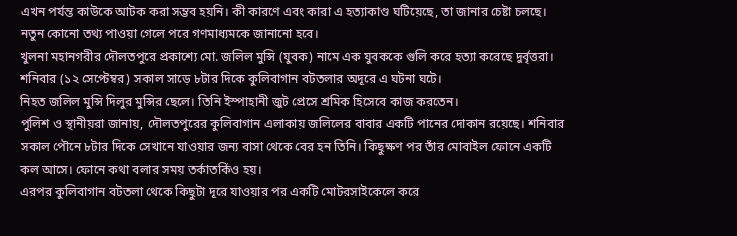এখন পর্যন্ত কাউকে আটক করা সম্ভব হয়নি। কী কারণে এবং কারা এ হত্যাকাণ্ড ঘটিয়েছে, তা জানার চেষ্টা চলছে। নতুন কোনো তথ্য পাওয়া গেলে পরে গণমাধ্যমকে জানানো হবে।
খুলনা মহানগরীর দৌলতপুরে প্রকাশ্যে মো. জলিল মুন্সি (যুবক) নামে এক যুবককে গুলি করে হত্যা করেছে দুর্বৃত্তরা। শনিবার (১২ সেপ্টেম্বর) সকাল সাড়ে ৮টার দিকে কুলিবাগান বটতলার অদূরে এ ঘটনা ঘটে।
নিহত জলিল মুন্সি দিলুর মুন্সির ছেলে। তিনি ইস্পাহানী জুট প্রেসে শ্রমিক হিসেবে কাজ করতেন।
পুলিশ ও স্থানীয়রা জানায়, দৌলতপুরের কুলিবাগান এলাকায় জলিলের বাবার একটি পানের দোকান রয়েছে। শনিবার সকাল পৌনে ৮টার দিকে সেখানে যাওয়ার জন্য বাসা থেকে বের হন তিনি। কিছুক্ষণ পর তাঁর মোবাইল ফোনে একটি কল আসে। ফোনে কথা বলার সময় তর্কাতর্কিও হয়।
এরপর কুলিবাগান বটতলা থেকে কিছুটা দূরে যাওয়ার পর একটি মোটরসাইকেলে করে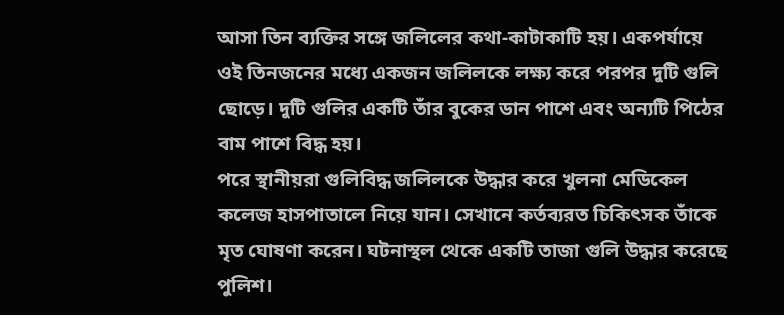আসা তিন ব্যক্তির সঙ্গে জলিলের কথা-কাটাকাটি হয়। একপর্যায়ে ওই তিনজনের মধ্যে একজন জলিলকে লক্ষ্য করে পরপর দুটি গুলি ছোড়ে। দুটি গুলির একটি তাঁর বুকের ডান পাশে এবং অন্যটি পিঠের বাম পাশে বিদ্ধ হয়।
পরে স্থানীয়রা গুলিবিদ্ধ জলিলকে উদ্ধার করে খুলনা মেডিকেল কলেজ হাসপাতালে নিয়ে যান। সেখানে কর্তব্যরত চিকিৎসক তাঁকে মৃত ঘোষণা করেন। ঘটনাস্থল থেকে একটি তাজা গুলি উদ্ধার করেছে পুলিশ।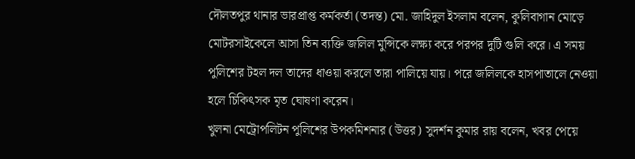দৌলতপুর থানার ভারপ্রাপ্ত কর্মকর্তা (তদন্ত) মো. জাহিদুল ইসলাম বলেন, কুলিবাগান মোড়ে মোটরসাইকেলে আসা তিন ব্যক্তি জলিল মুন্সিকে লক্ষ্য করে পরপর দুটি গুলি করে। এ সময় পুলিশের টহল দল তাদের ধাওয়া করলে তারা পালিয়ে যায়। পরে জলিলকে হাসপাতালে নেওয়া হলে চিকিৎসক মৃত ঘোষণা করেন।
খুলনা মেট্রোপলিটন পুলিশের উপকমিশনার (উত্তর) সুদর্শন কুমার রায় বলেন, খবর পেয়ে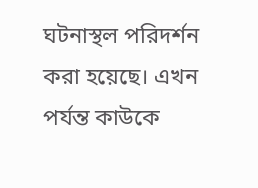ঘটনাস্থল পরিদর্শন করা হয়েছে। এখন পর্যন্ত কাউকে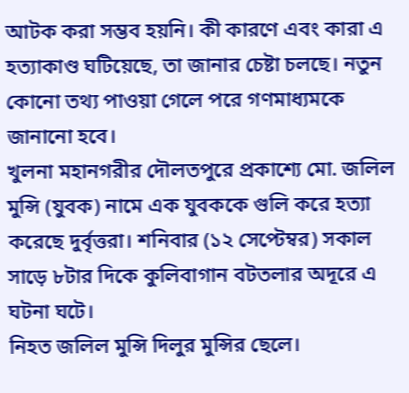আটক করা সম্ভব হয়নি। কী কারণে এবং কারা এ হত্যাকাণ্ড ঘটিয়েছে, তা জানার চেষ্টা চলছে। নতুন কোনো তথ্য পাওয়া গেলে পরে গণমাধ্যমকে জানানো হবে।
খুলনা মহানগরীর দৌলতপুরে প্রকাশ্যে মো. জলিল মুন্সি (যুবক) নামে এক যুবককে গুলি করে হত্যা করেছে দুর্বৃত্তরা। শনিবার (১২ সেপ্টেম্বর) সকাল সাড়ে ৮টার দিকে কুলিবাগান বটতলার অদূরে এ ঘটনা ঘটে।
নিহত জলিল মুন্সি দিলুর মুন্সির ছেলে।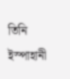তিনি ইস্পাহানী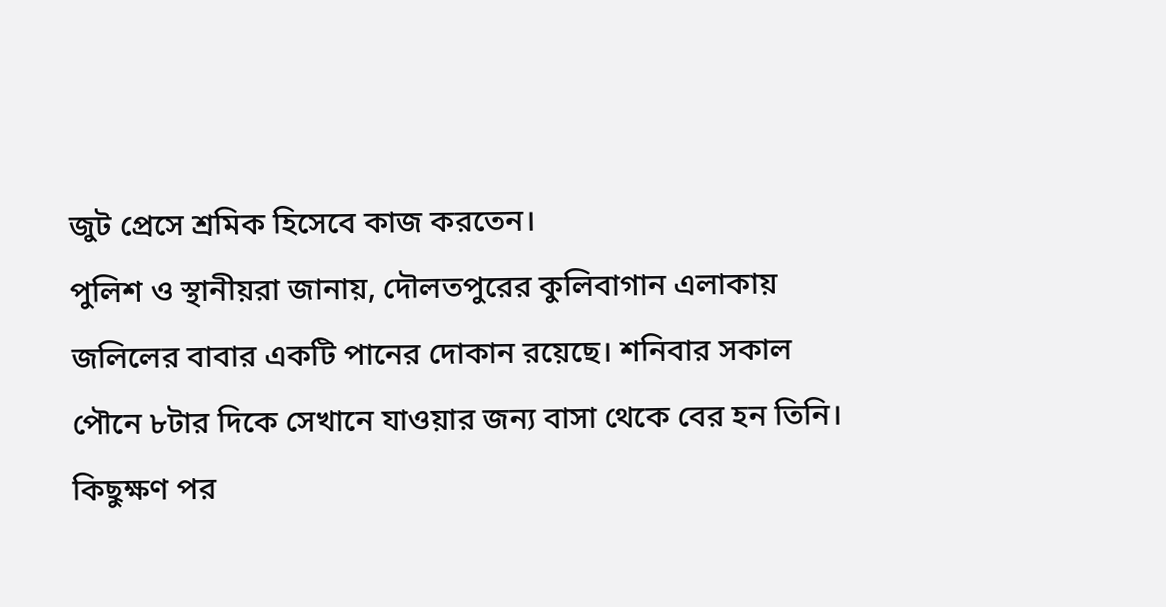জুট প্রেসে শ্রমিক হিসেবে কাজ করতেন।
পুলিশ ও স্থানীয়রা জানায়, দৌলতপুরের কুলিবাগান এলাকায় জলিলের বাবার একটি পানের দোকান রয়েছে। শনিবার সকাল পৌনে ৮টার দিকে সেখানে যাওয়ার জন্য বাসা থেকে বের হন তিনি। কিছুক্ষণ পর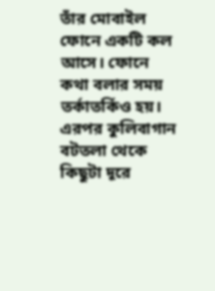তাঁর মোবাইল ফোনে একটি কল আসে। ফোনে কথা বলার সময় তর্কাতর্কিও হয়।
এরপর কুলিবাগান বটতলা থেকে কিছুটা দূরে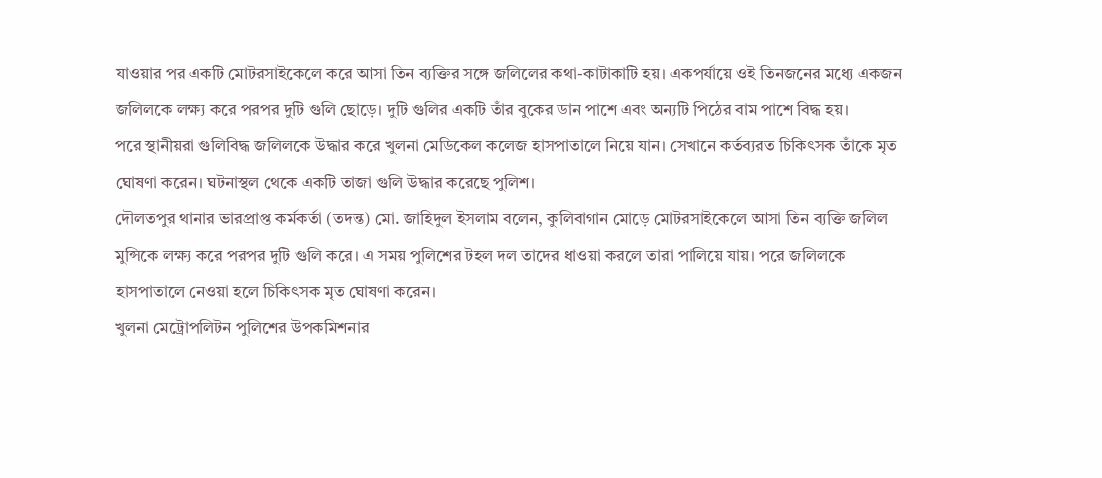যাওয়ার পর একটি মোটরসাইকেলে করে আসা তিন ব্যক্তির সঙ্গে জলিলের কথা-কাটাকাটি হয়। একপর্যায়ে ওই তিনজনের মধ্যে একজন জলিলকে লক্ষ্য করে পরপর দুটি গুলি ছোড়ে। দুটি গুলির একটি তাঁর বুকের ডান পাশে এবং অন্যটি পিঠের বাম পাশে বিদ্ধ হয়।
পরে স্থানীয়রা গুলিবিদ্ধ জলিলকে উদ্ধার করে খুলনা মেডিকেল কলেজ হাসপাতালে নিয়ে যান। সেখানে কর্তব্যরত চিকিৎসক তাঁকে মৃত ঘোষণা করেন। ঘটনাস্থল থেকে একটি তাজা গুলি উদ্ধার করেছে পুলিশ।
দৌলতপুর থানার ভারপ্রাপ্ত কর্মকর্তা (তদন্ত) মো. জাহিদুল ইসলাম বলেন, কুলিবাগান মোড়ে মোটরসাইকেলে আসা তিন ব্যক্তি জলিল মুন্সিকে লক্ষ্য করে পরপর দুটি গুলি করে। এ সময় পুলিশের টহল দল তাদের ধাওয়া করলে তারা পালিয়ে যায়। পরে জলিলকে হাসপাতালে নেওয়া হলে চিকিৎসক মৃত ঘোষণা করেন।
খুলনা মেট্রোপলিটন পুলিশের উপকমিশনার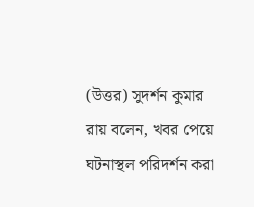(উত্তর) সুদর্শন কুমার রায় বলেন, খবর পেয়ে ঘটনাস্থল পরিদর্শন করা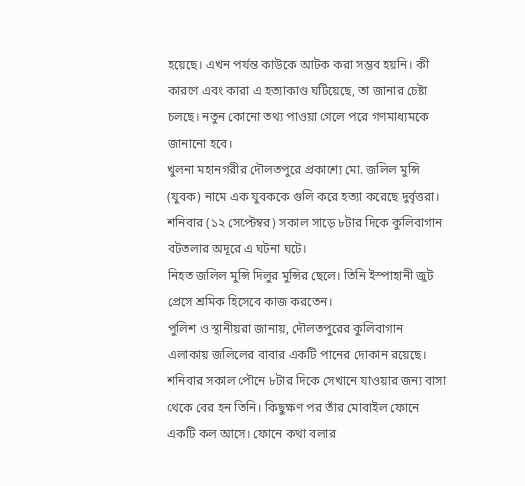হয়েছে। এখন পর্যন্ত কাউকে আটক করা সম্ভব হয়নি। কী কারণে এবং কারা এ হত্যাকাণ্ড ঘটিয়েছে, তা জানার চেষ্টা চলছে। নতুন কোনো তথ্য পাওয়া গেলে পরে গণমাধ্যমকে জানানো হবে।
খুলনা মহানগরীর দৌলতপুরে প্রকাশ্যে মো. জলিল মুন্সি (যুবক) নামে এক যুবককে গুলি করে হত্যা করেছে দুর্বৃত্তরা। শনিবার (১২ সেপ্টেম্বর) সকাল সাড়ে ৮টার দিকে কুলিবাগান বটতলার অদূরে এ ঘটনা ঘটে।
নিহত জলিল মুন্সি দিলুর মুন্সির ছেলে। তিনি ইস্পাহানী জুট প্রেসে শ্রমিক হিসেবে কাজ করতেন।
পুলিশ ও স্থানীয়রা জানায়, দৌলতপুরের কুলিবাগান এলাকায় জলিলের বাবার একটি পানের দোকান রয়েছে। শনিবার সকাল পৌনে ৮টার দিকে সেখানে যাওয়ার জন্য বাসা থেকে বের হন তিনি। কিছুক্ষণ পর তাঁর মোবাইল ফোনে একটি কল আসে। ফোনে কথা বলার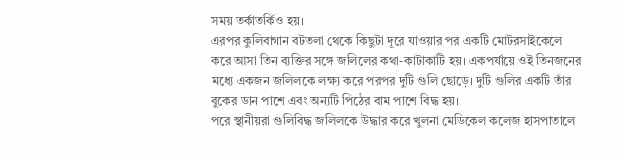সময় তর্কাতর্কিও হয়।
এরপর কুলিবাগান বটতলা থেকে কিছুটা দূরে যাওয়ার পর একটি মোটরসাইকেলে করে আসা তিন ব্যক্তির সঙ্গে জলিলের কথা-কাটাকাটি হয়। একপর্যায়ে ওই তিনজনের মধ্যে একজন জলিলকে লক্ষ্য করে পরপর দুটি গুলি ছোড়ে। দুটি গুলির একটি তাঁর বুকের ডান পাশে এবং অন্যটি পিঠের বাম পাশে বিদ্ধ হয়।
পরে স্থানীয়রা গুলিবিদ্ধ জলিলকে উদ্ধার করে খুলনা মেডিকেল কলেজ হাসপাতালে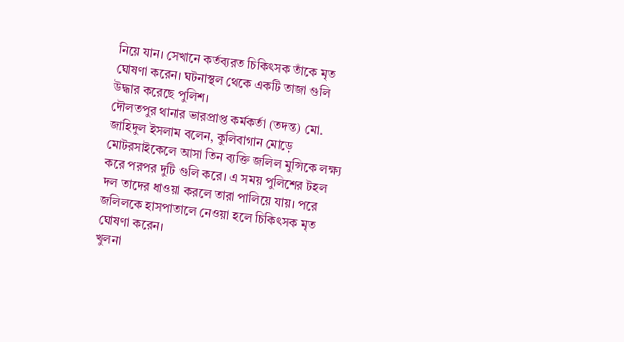নিয়ে যান। সেখানে কর্তব্যরত চিকিৎসক তাঁকে মৃত ঘোষণা করেন। ঘটনাস্থল থেকে একটি তাজা গুলি উদ্ধার করেছে পুলিশ।
দৌলতপুর থানার ভারপ্রাপ্ত কর্মকর্তা (তদন্ত) মো. জাহিদুল ইসলাম বলেন, কুলিবাগান মোড়ে মোটরসাইকেলে আসা তিন ব্যক্তি জলিল মুন্সিকে লক্ষ্য করে পরপর দুটি গুলি করে। এ সময় পুলিশের টহল দল তাদের ধাওয়া করলে তারা পালিয়ে যায়। পরে জলিলকে হাসপাতালে নেওয়া হলে চিকিৎসক মৃত ঘোষণা করেন।
খুলনা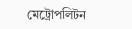মেট্রোপলিটন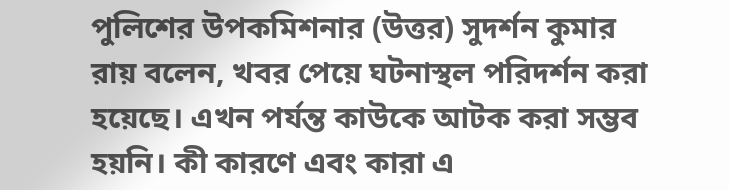পুলিশের উপকমিশনার (উত্তর) সুদর্শন কুমার রায় বলেন, খবর পেয়ে ঘটনাস্থল পরিদর্শন করা হয়েছে। এখন পর্যন্ত কাউকে আটক করা সম্ভব হয়নি। কী কারণে এবং কারা এ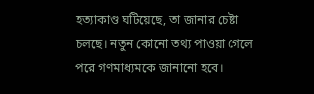হত্যাকাণ্ড ঘটিয়েছে, তা জানার চেষ্টা চলছে। নতুন কোনো তথ্য পাওয়া গেলে পরে গণমাধ্যমকে জানানো হবে।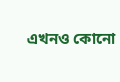এখনও কোনো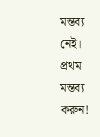মন্তব্য নেই। প্রথম মন্তব্য করুন!